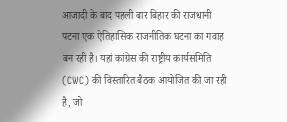आजादी के बाद पहली बार बिहार की राजधानी पटना एक ऐतिहासिक राजनीतिक घटना का गवाह बन रही है। यहां कांग्रेस की राष्ट्रीय कार्यसमिति (CWC) की विस्तारित बैठक आयोजित की जा रही है, जो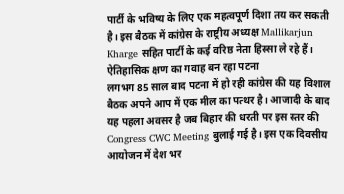पार्टी के भविष्य के लिए एक महत्वपूर्ण दिशा तय कर सकती है। इस बैठक में कांग्रेस के राष्ट्रीय अध्यक्ष Mallikarjun Kharge सहित पार्टी के कई वरिष्ठ नेता हिस्सा ले रहे हैं।
ऐतिहासिक क्षण का गवाह बन रहा पटना
लगभग 85 साल बाद पटना में हो रही कांग्रेस की यह विशाल बैठक अपने आप में एक मील का पत्थर है। आजादी के बाद यह पहला अवसर है जब बिहार की धरती पर इस स्तर की Congress CWC Meeting बुलाई गई है। इस एक दिवसीय आयोजन में देश भर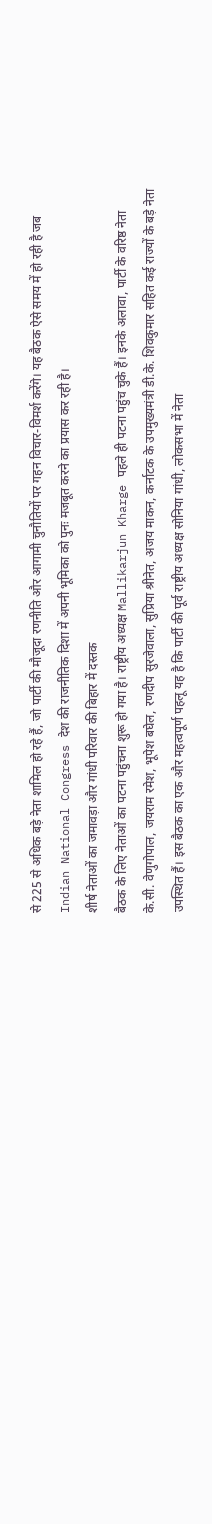से 225 से अधिक बड़े नेता शामिल हो रहे हैं, जो पार्टी की मौजूदा रणनीति और आगामी चुनौतियों पर गहन विचार-विमर्श करेंगे। यह बैठक ऐसे समय में हो रही है जब Indian National Congress देश की राजनीतिक दिशा में अपनी भूमिका को पुनः मजबूत करने का प्रयास कर रही है।
शीर्ष नेताओं का जमावड़ा और गांधी परिवार की बिहार में दस्तक
बैठक के लिए नेताओं का पटना पहुंचना शुरू हो गया है। राष्ट्रीय अध्यक्ष Mallikarjun Kharge पहले ही पटना पहुंच चुके हैं। इनके अलावा, पार्टी के वरिष्ठ नेता के.सी. वेणुगोपाल, जयराम रमेश, भूपेश बघेल, रणदीप सुरजेवाला, सुप्रिया श्रीनेत, अजय माकन, कर्नाटक के उपमुख्यमंत्री डी.के. शिवकुमार सहित कई राज्यों के बड़े नेता उपस्थित हैं। इस बैठक का एक और महत्वपूर्ण पहलू यह है कि पार्टी की पूर्व राष्ट्रीय अध्यक्ष सोनिया गांधी, लोकसभा में नेता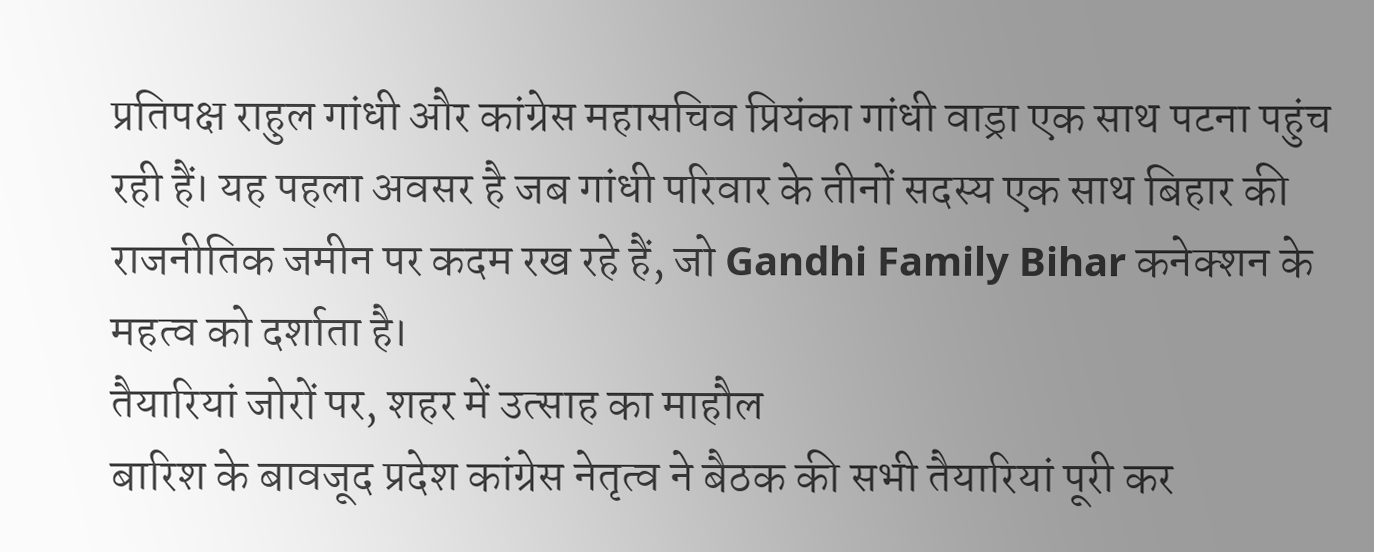प्रतिपक्ष राहुल गांधी और कांग्रेस महासचिव प्रियंका गांधी वाड्रा एक साथ पटना पहुंच रही हैं। यह पहला अवसर है जब गांधी परिवार के तीनों सदस्य एक साथ बिहार की राजनीतिक जमीन पर कदम रख रहे हैं, जो Gandhi Family Bihar कनेक्शन के महत्व को दर्शाता है।
तैयारियां जोरों पर, शहर में उत्साह का माहौल
बारिश के बावजूद प्रदेश कांग्रेस नेतृत्व ने बैठक की सभी तैयारियां पूरी कर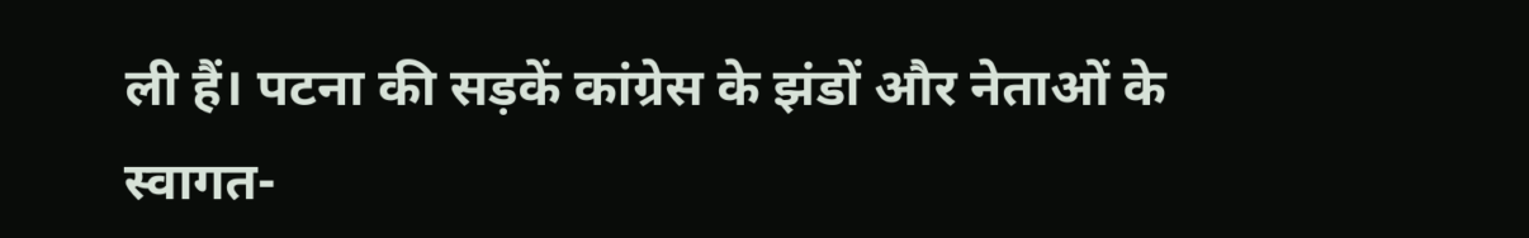ली हैं। पटना की सड़कें कांग्रेस के झंडों और नेताओं के स्वागत-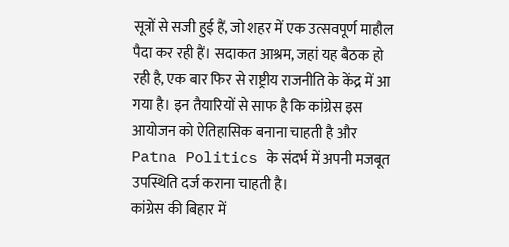सूत्रों से सजी हुई हैं, जो शहर में एक उत्सवपूर्ण माहौल पैदा कर रही हैं। सदाकत आश्रम, जहां यह बैठक हो रही है, एक बार फिर से राष्ट्रीय राजनीति के केंद्र में आ गया है। इन तैयारियों से साफ है कि कांग्रेस इस आयोजन को ऐतिहासिक बनाना चाहती है और Patna Politics के संदर्भ में अपनी मजबूत उपस्थिति दर्ज कराना चाहती है।
कांग्रेस की बिहार में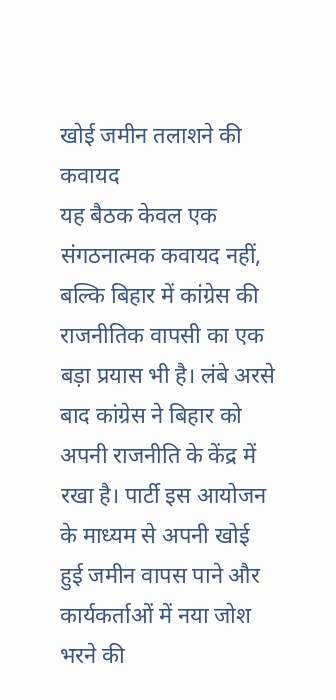खोई जमीन तलाशने की कवायद
यह बैठक केवल एक संगठनात्मक कवायद नहीं, बल्कि बिहार में कांग्रेस की राजनीतिक वापसी का एक बड़ा प्रयास भी है। लंबे अरसे बाद कांग्रेस ने बिहार को अपनी राजनीति के केंद्र में रखा है। पार्टी इस आयोजन के माध्यम से अपनी खोई हुई जमीन वापस पाने और कार्यकर्ताओं में नया जोश भरने की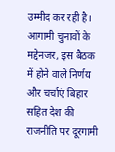उम्मीद कर रही है। आगामी चुनावों के मद्देनजर, इस बैठक में होने वाले निर्णय और चर्चाएं बिहार सहित देश की राजनीति पर दूरगामी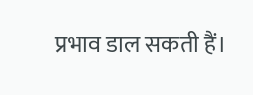प्रभाव डाल सकती हैं।